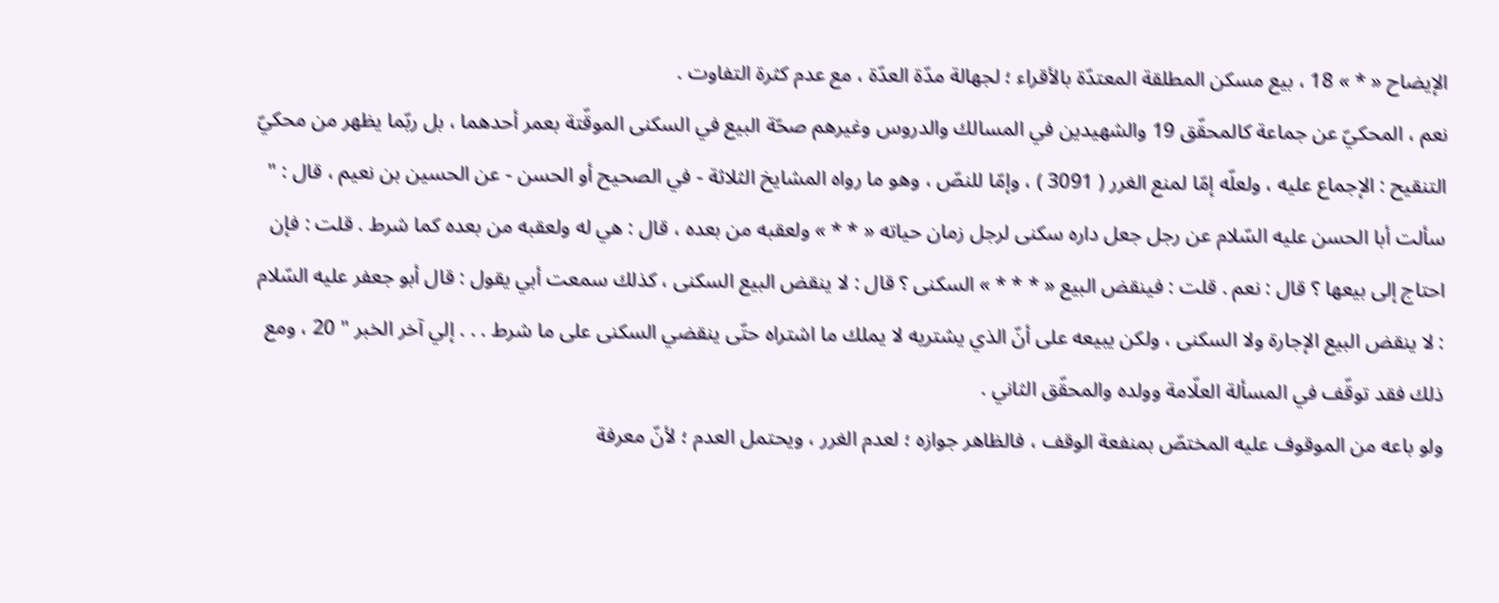الإيضاح « * » 18 ، بيع مسكن المطلقة المعتدّة بالأقراء ؛ لجهالة مدّة العدّة ، مع عدم كثرة التفاوت .
نعم ، المحكيّ عن جماعة كالمحقّق 19 والشهيدين في المسالك والدروس وغيرهم صحّة البيع في السكنى الموقّتة بعمر أحدهما ، بل ربّما يظهر من محكيّ التنقيح : الإجماع عليه ، ولعلّه إمّا لمنع الغرر ( 3091 ) ، وإمّا للنصّ ، وهو ما رواه المشايخ الثلاثة - في الصحيح أو الحسن - عن الحسين بن نعيم ، قال : " سألت أبا الحسن عليه السّلام عن رجل جعل داره سكنى لرجل زمان حياته « * * » ولعقبه من بعده ، قال : هي له ولعقبه من بعده كما شرط . قلت : فإن احتاج إلى بيعها ؟ قال : نعم . قلت : فينقض البيع « * * * » السكنى ؟ قال : لا ينقض البيع السكنى ، كذلك سمعت أبي يقول : قال أبو جعفر عليه السّلام : لا ينقض البيع الإجارة ولا السكنى ، ولكن يبيعه على أنّ الذي يشتريه لا يملك ما اشتراه حتّى ينقضي السكنى على ما شرط . . . إلي آخر الخبر " 20 ، ومع ذلك فقد توقّف في المسألة العلّامة وولده والمحقّق الثاني .
ولو باعه من الموقوف عليه المختصّ بمنفعة الوقف ، فالظاهر جوازه ؛ لعدم الغرر ، ويحتمل العدم ؛ لأنّ معرفة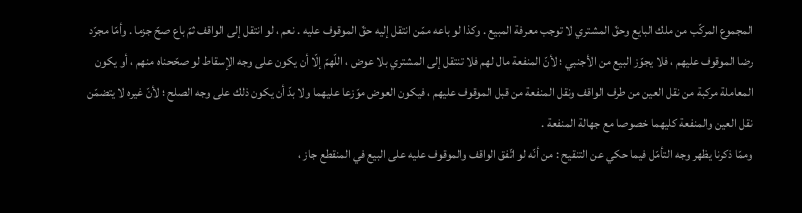المجموع المركّب من ملك البايع وحقّ المشتري لا توجب معرفة المبيع . وكذا لو باعه ممّن انتقل إليه حقّ الموقوف عليه . نعم ، لو انتقل إلى الواقف ثمّ باع صحّ جزما . وأمّا مجرّد رضا الموقوف عليهم ، فلا يجوّز البيع من الأجنبي ؛ لأنّ المنفعة مال لهم فلا تنتقل إلى المشتري بلا عوض ، اللّهمّ إلّا أن يكون على وجه الإسقاط لو صحّحناه منهم ، أو يكون المعاملة مركبة من نقل العين من طرف الواقف ونقل المنفعة من قبل الموقوف عليهم ، فيكون العوض موّزعا عليهما ولا بدّ أن يكون ذلك على وجه الصلح ؛ لأنّ غيره لا يتضمّن نقل العين والمنفعة كليهما خصوصا مع جهالة المنفعة .
وممّا ذكرنا يظهر وجه التأمّل فيما حكي عن التنقيح : من أنّه لو اتّفق الواقف والموقوف عليه على البيع في المنقطع جاز ،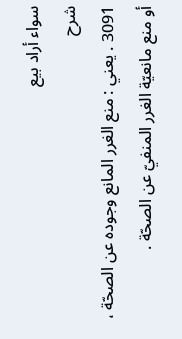سواء أراد بيع
شرح
3091 . يعني : منع الغرر المانع وجوده عن الصحّة ، أو منع مانعيّة الغرر المنفيّ عن الصحّة .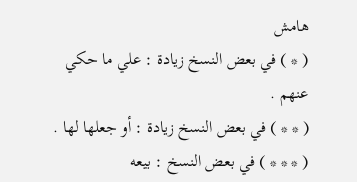هامش
( * ) في بعض النسخ زيادة : علي ما حكي عنهم .
( * * ) في بعض النسخ زيادة : أو جعلها لها .
( * * * ) في بعض النسخ : بيعه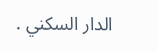الدار السكني .